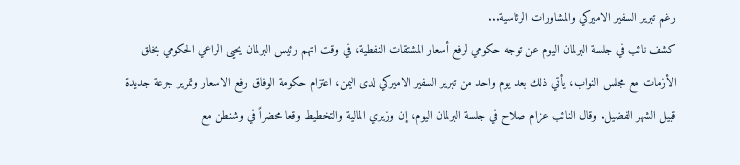رغم تبرير السفير الاميركي والمشاورات الرئاسية...
كشف نائب في جلسة البرلمان اليوم عن توجه حكومي لرفع أسعار المشتقات النفطية، في وقت اتهم رئيس البرلمان يحيى الراعي الحكومي بخلق الأزمات مع مجلس النواب، يأتي ذلك بعد يوم واحد من تبرير السفير الاميركي لدى اليمن، اعتزام حكومة الوفاق رفع الاسعار وتمرير جرعة جديدة قبيل الشهر الفضيل. وقال النائب عزام صلاح في جلسة البرلمان اليوم، إن وزيري المالية والتخطيط وقعا محضراً في وشنطن مع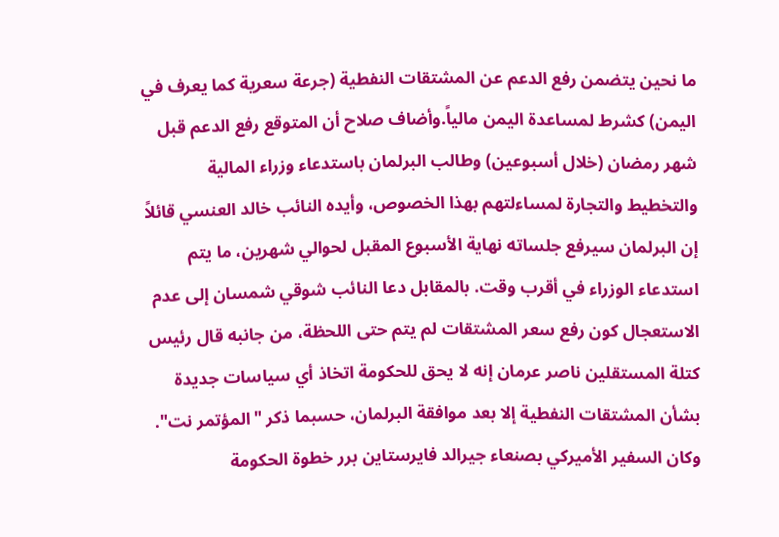ما نحين يتضمن رفع الدعم عن المشتقات النفطية (جرعة سعرية كما يعرف في اليمن) كشرط لمساعدة اليمن مالياً.وأضاف صلاح أن المتوقع رفع الدعم قبل شهر رمضان (خلال أسبوعين) وطالب البرلمان باستدعاء وزراء المالية والتخطيط والتجارة لمساءلتهم بهذا الخصوص، وأيده النائب خالد العنسي قائلاً إن البرلمان سيرفع جلساته نهاية الأسبوع المقبل لحوالي شهرين، ما يتم استدعاء الوزراء في أقرب وقت. بالمقابل دعا النائب شوقي شمسان إلى عدم الاستعجال كون رفع سعر المشتقات لم يتم حتى اللحظة، من جانبه قال رئيس كتلة المستقلين ناصر عرمان إنه لا يحق للحكومة اتخاذ أي سياسات جديدة بشأن المشتقات النفطية إلا بعد موافقة البرلمان، حسبما ذكر "المؤتمر نت". وكان السفير الأميركي بصنعاء جيرالد فايرستاين برر خطوة الحكومة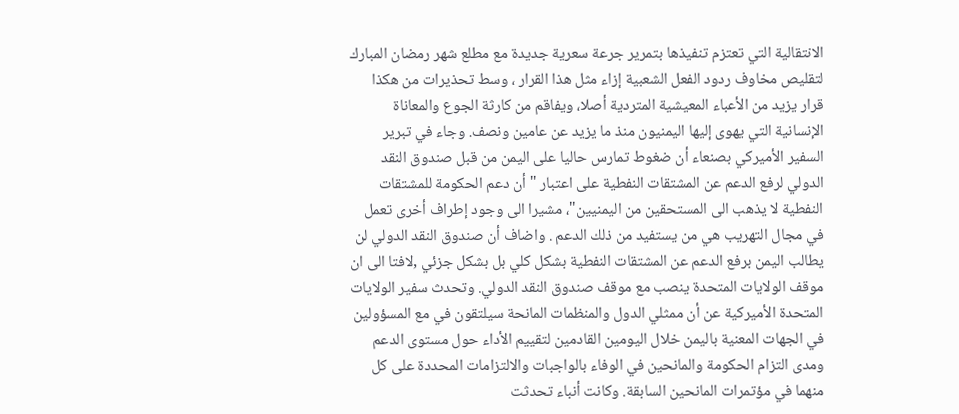الانتقالية التي تعتزم تنفيذها بتمرير جرعة سعرية جديدة مع مطلع شهر رمضان المبارك لتقليص مخاوف ردود الفعل الشعبية إزاء مثل هذا القرار ، وسط تحذيرات من هكذا قرار يزيد من الأعباء المعيشية المتردية أصلا، ويفاقم من كارثة الجوع والمعاناة الإنسانية التي يهوى إليها اليمنيون منذ ما يزيد عن عامين ونصف. وجاء في تبرير السفير الأميركي بصنعاء أن ضغوط تمارس حاليا على اليمن من قبل صندوق النقد الدولي لرفع الدعم عن المشتقات النفطية على اعتبار " أن دعم الحكومة للمشتقات النفطية لا يذهب الى المستحقين من اليمنيين"، مشيرا الى وجود إطراف أخرى تعمل في مجال التهريب هي من يستفيد من ذلك الدعم . واضاف أن صندوق النقد الدولي لن يطالب اليمن برفع الدعم عن المشتقات النفطية بشكل كلي بل بشكل جزئي ,لافتا الى ان موقف الولايات المتحدة ينصب مع موقف صندوق النقد الدولي. وتحدث سفير الولايات المتحدة الأميركية عن أن ممثلي الدول والمنظمات المانحة سيلتقون في مع المسؤولين في الجهات المعنية باليمن خلال اليومين القادمين لتقييم الأداء حول مستوى الدعم ومدى التزام الحكومة والمانحين في الوفاء بالواجبات والالتزامات المحددة على كل منهما في مؤتمرات المانحين السابقة. وكانت أنباء تحدثت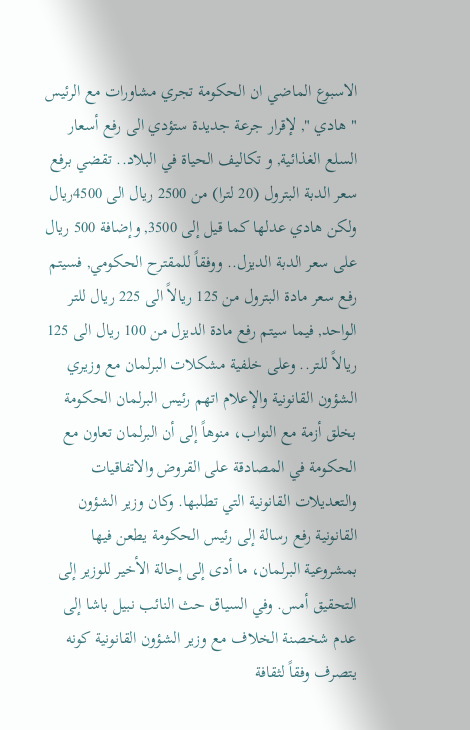الاسبوع الماضي ان الحكومة تجري مشاورات مع الرئيس " هادي ", لإقرار جرعة جديدة ستؤدي الى رفع أسعار السلع الغذائية, و تكاليف الحياة في البلاد.. تقضي برفع سعر الدبة البترول (20 لترا) من 2500 ريال الى 4500ريال ولكن هادي عدلها كما قيل إلى 3500, وإضافة 500 ريال على سعر الدبة الديزل.. ووفقاً للمقترح الحكومي, فسيتم رفع سعر مادة البترول من 125 ريالاً الى 225 ريال للتر الواحد, فيما سيتم رفع مادة الديزل من 100 ريال الى 125 ريالاً للتر.. وعلى خلفية مشكلات البرلمان مع وزيري الشؤون القانونية والإعلام اتهم رئيس البرلمان الحكومة بخلق أزمة مع النواب، منوهاً إلى أن البرلمان تعاون مع الحكومة في المصادقة على القروض والاتفاقيات والتعديلات القانونية التي تطلبها. وكان وزير الشؤون القانونية رفع رسالة إلى رئيس الحكومة يطعن فيها بمشروعية البرلمان، ما أدى إلى إحالة الأخير للوزير إلى التحقيق أمس. وفي السياق حث النائب نبيل باشا إلى عدم شخصنة الخلاف مع وزير الشؤون القانونية كونه يتصرف وفقاً لثقافة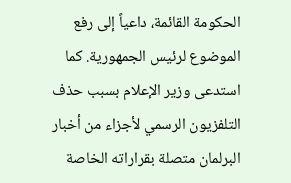الحكومة القائمة، داعياً إلى رفع الموضوع لرئيس الجمهورية. كما استدعى وزير الإعلام بسبب حذف التلفزيون الرسمي لأجزاء من أخبار البرلمان متصلة بقراراته الخاصة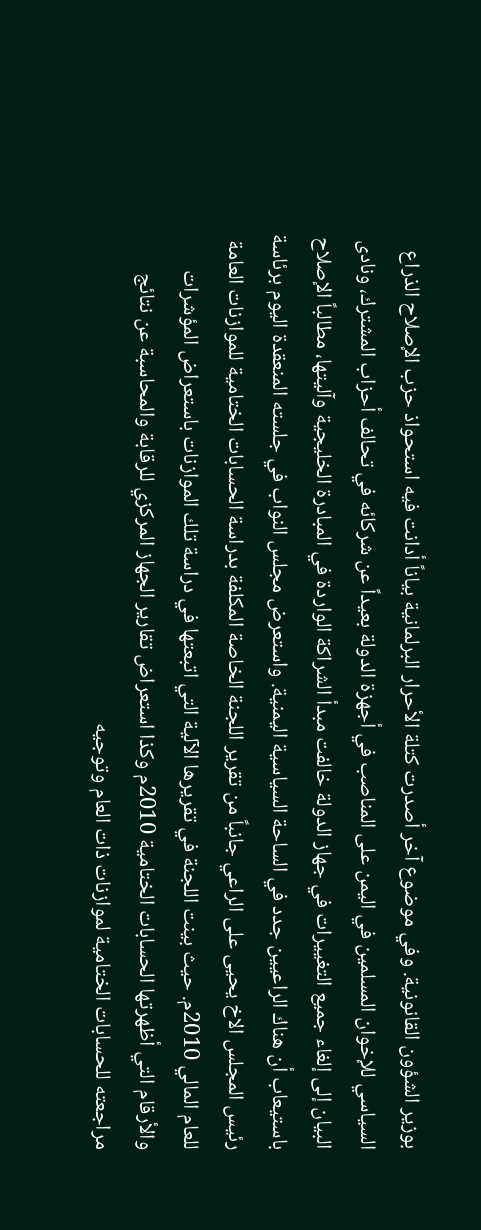بوزير الشؤون القانونية. وفي موضوع آخر أصدرت كتلة الأحرار البرلمانية بياناً أدانت فيه استحواذ حزب الإصلاح الذراع السياسي للإخوان المسلمين في اليمن على المناصب في أجهزة الدولة بعيداً عن شركائه في تحالف أحزاب المشترك، ونادى البيان إلى إلغاء جميع التغييرات في جهاز الدولة خالفت مبدأ الشراكة الواردة في المبادرة الخليجية وآليتها، مطالباً الإصلاح باستيعاب أن هناك الراعيين جدد في الساحة السياسية اليمنية. واستعرض مجلس النواب في جلسته المنعقدة اليوم برئاسة رئيس المجلس الاخ يحيى على الراعي جانباً من تقرير اللجنة الخاصة المكلفة بدراسة الحسابات الختامية للموازنات العامة للعام المالي 2010م. حيث بينت اللجنة في تقريرها الآلية التي اتبعتها في دراسة تلك الموازنات باستعراض المؤشرات والأرقام التي أظهرتها الحسابات الختامية 2010م وكذا استعراض تقارير الجهاز المركزي للرقابة والمحاسبة عن نتائج مراجعته للحسابات الختامية لموازنات ذات العام وتوجيه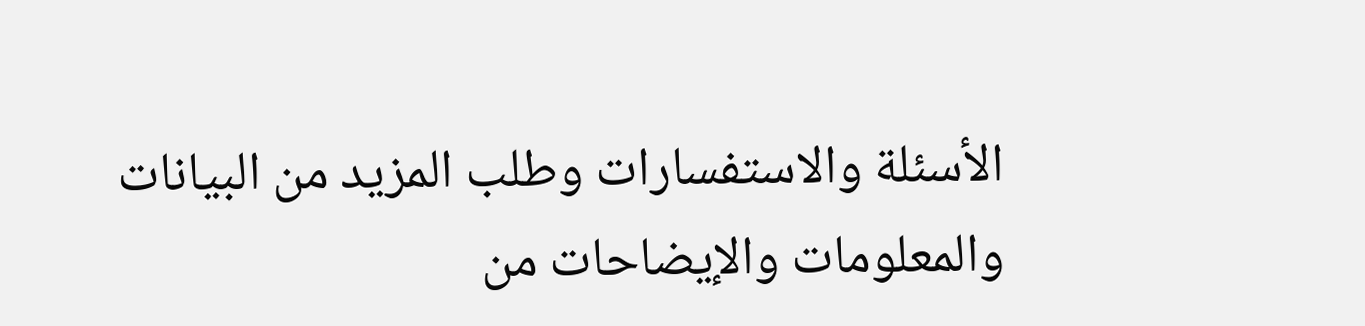الأسئلة والاستفسارات وطلب المزيد من البيانات والمعلومات والإيضاحات من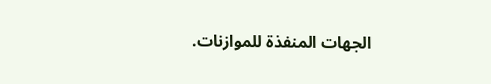الجهات المنفذة للموازنات.